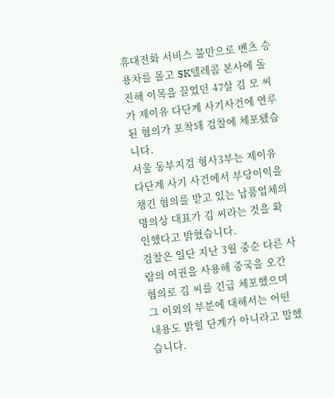휴대전화 서비스 불만으로 벤츠 승용차를 몰고 SK텔레콤 본사에 돌진해 이목을 끌었던 47살 김 모 씨가 제이유 다단계 사기사건에 연루된 혐의가 포착돼 검찰에 체포됐습니다.
서울 동부지검 형사3부는 제이유 다단계 사기 사건에서 부당이익을 챙긴 혐의를 받고 있는 납품업체의 명의상 대표가 김 씨라는 것을 확인했다고 밝혔습니다.
검찰은 일단 지난 3월 중순 다른 사람의 여권을 사용해 중국을 오간 혐의로 김 씨를 긴급 체포했으며 그 이외의 부분에 대해서는 어떤 내용도 밝힐 단계가 아니라고 말했습니다.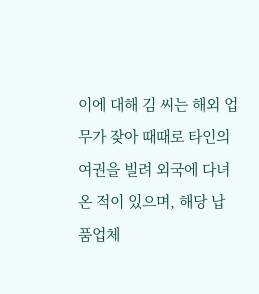이에 대해 김 씨는 해외 업무가 잦아 때때로 타인의 여권을 빌려 외국에 다녀온 적이 있으며, 해당 납품업체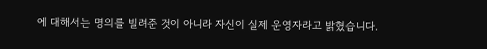에 대해서는 명의를 빌려준 것이 아니라 자신이 실제 운영자라고 밝혔습니다.